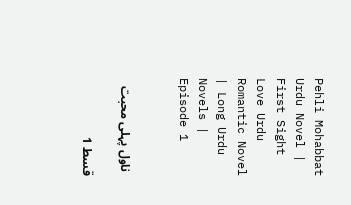Pehli Mohabbat Urdu Novel | First Sight Love Urdu Romantic Novel | Long Urdu Novels | Episode 1


 ناول پہلی محبت

قسط 1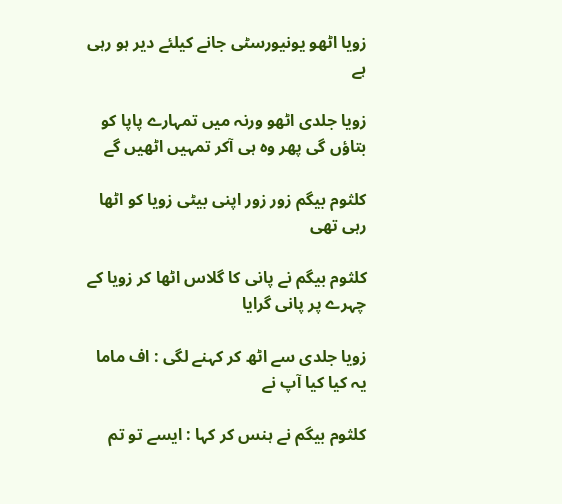زویا اٹھو یونیورسٹی جانے کیلئے دیر ہو رہی ہے

زویا جلدی اٹھو ورنہ میں تمہارے پاپا کو بتاؤں گی پھر وہ ہی آکر تمہیں اٹھیں گے

کلثوم بیگم زور زور اپنی بیٹی زویا کو اٹھا رہی تھی

کلثوم بیگم نے پانی کا گلاس اٹھا کر زویا کے چہرے پر پانی گرایا

زویا جلدی سے اٹھ کر کہنے لگی : اف ماما یہ کیا کیا آپ نے

کلثوم بیگم نے ہنس کر کہا : ایسے تو تم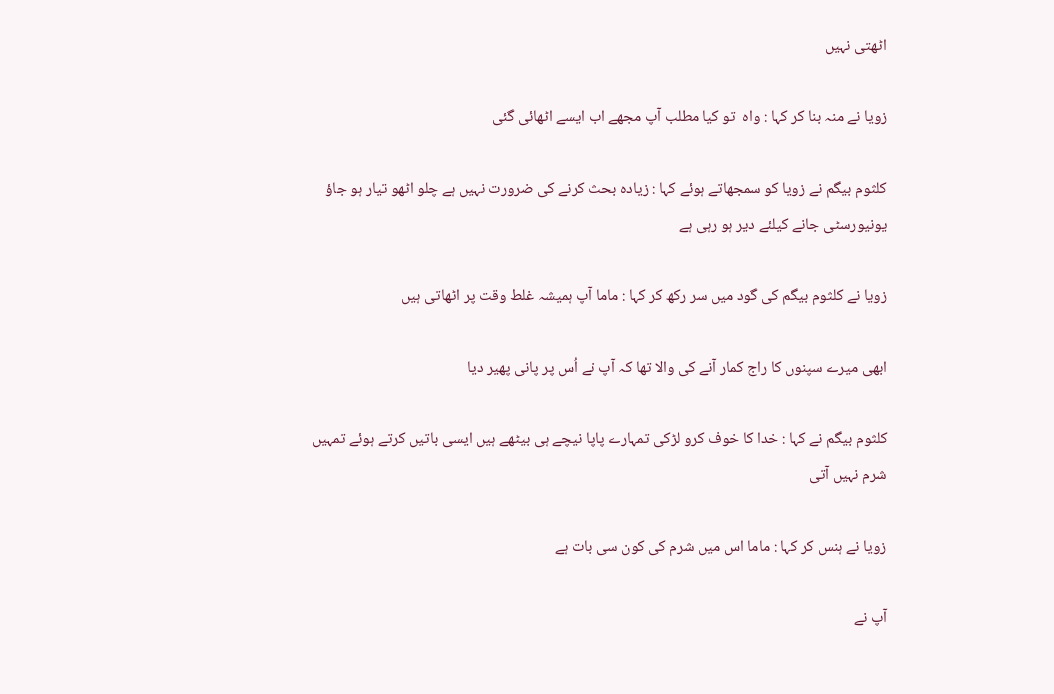اٹھتی نہیں

زویا نے منہ بنا کر کہا : واہ  تو کیا مطلب آپ مجھے اب ایسے اٹھائی گئی

کلثوم بیگم نے زویا کو سمجھاتے ہوئے کہا : زیادہ بحث کرنے کی ضرورت نہیں ہے چلو اٹھو تیار ہو جاؤ یونیورسٹی جانے کیلئے دیر ہو رہی ہے

زویا نے کلثوم بیگم کی گود میں سر رکھ کر کہا : ماما آپ ہمیشہ غلط وقت پر اٹھاتی ہیں

ابھی میرے سپنوں کا راج کمار آنے کی والا تھا کہ آپ نے اُس پر پانی پھیر دیا

کلثوم بیگم نے کہا : خدا کا خوف کرو لڑکی تمہارے پاپا نیچے ہی بیٹھے ہیں ایسی باتیں کرتے ہوئے تمہیں شرم نہیں آتی

زویا نے ہنس کر کہا : ماما اس میں شرم کی کون سی بات ہے

آپ نے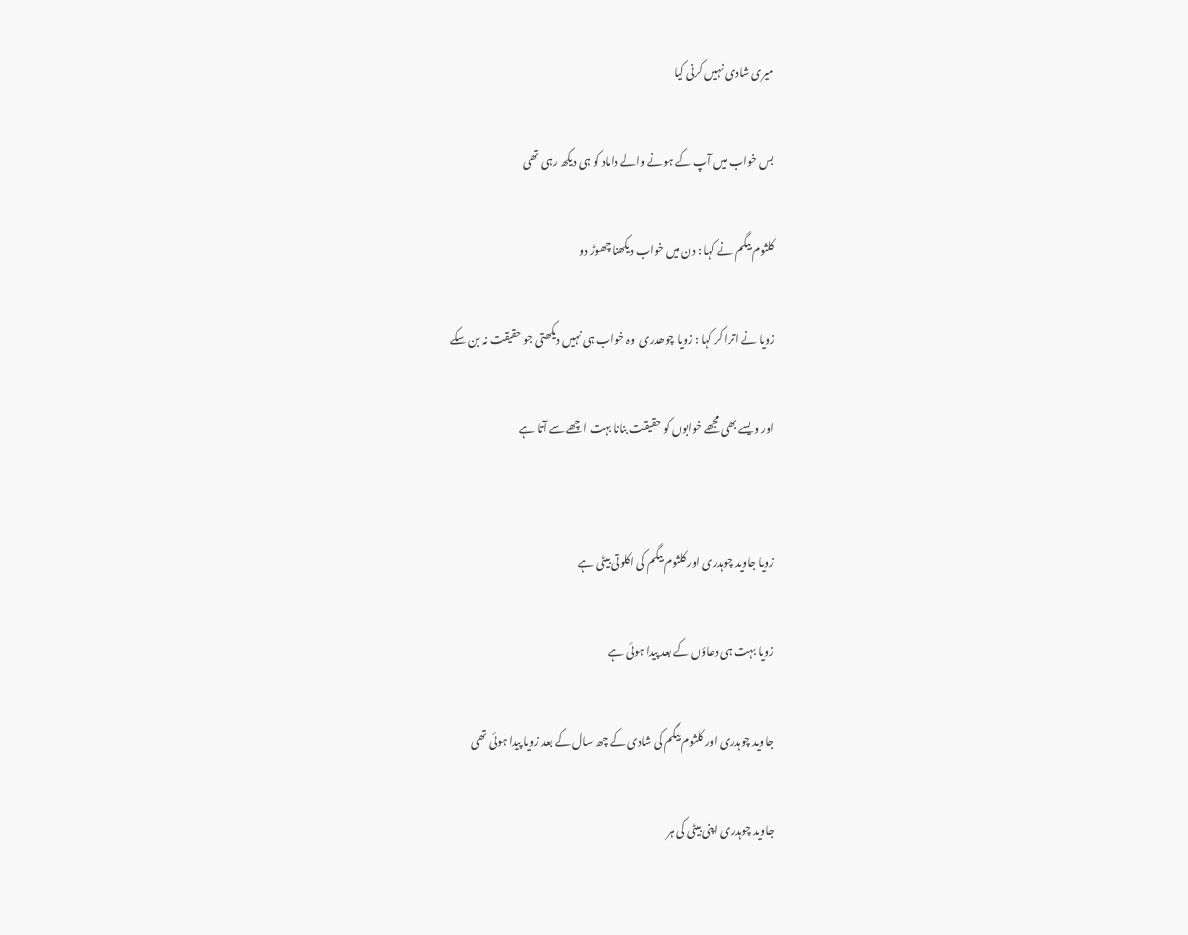میری شادی نہیں کرنی کیا

بس خواب میں آپ کے ہونے والے داماد کو ہی دیکھ رہی تھی

کلثوم بیگم نے کہا : دن میں خواب دیکھنا چھوڑ دو

زویا نے اترا کر کہا : زویا چوھدری  وہ خواب ہی نہیں دیکھتی جو حقیقت نہ بن سکے

اور ویسے بھی مجھے خوابوں کو حقیقت بنانا بہت اچھے سے آتا ہے


زویا جاوید چوہدری اور کلثوم بیگم کی اکلوتی بیٹی ہے

زویا بہت ہی دعاؤں کے بعد پیدا ہوئی ہے

جاوید چوہدری اور کلثوم بیگم کی شادی کے چھ سال کے بعد زویا پیدا ہوئی تھی

جاوید چوہدری اپنی بیٹی کی ہر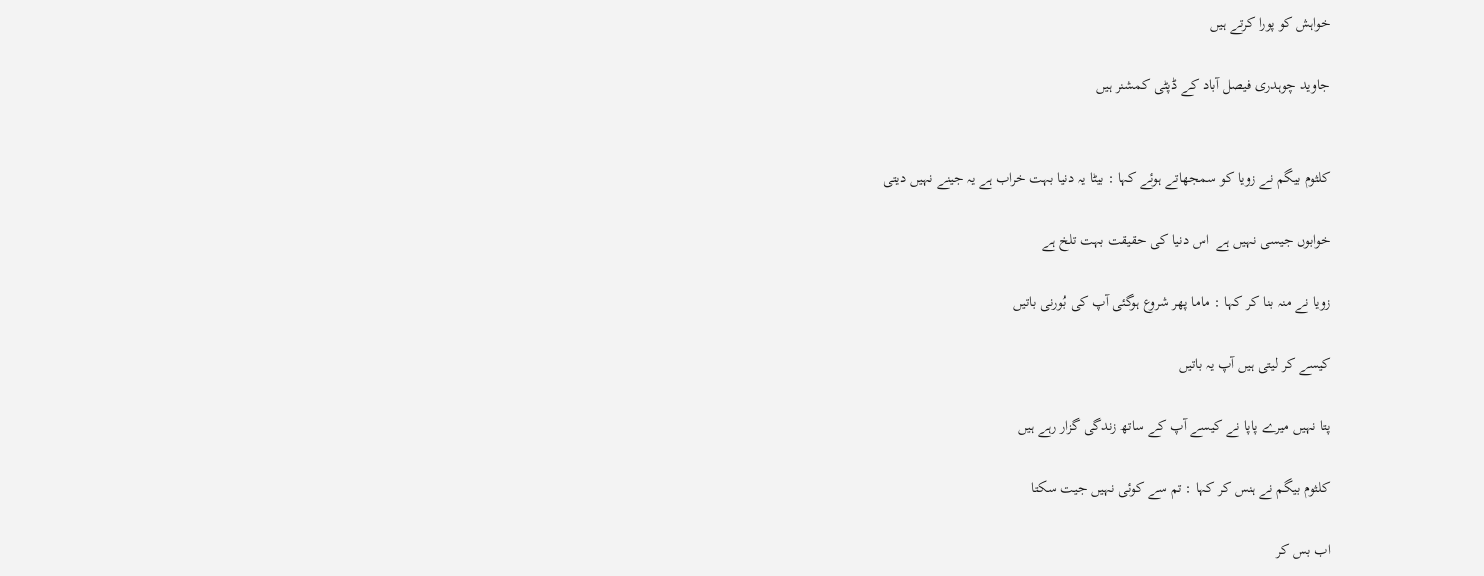خواہش کو پورا کرتے ہیں

جاوید چوہدری فیصل آباد کے ڈپٹی کمشنر ہیں


کلثوم بیگم نے زویا کو سمجھاتے ہوئے کہا : بیٹا یہ دنیا بہت خراب ہے یہ جینے نہیں دیتی

خوابوں جیسی نہیں ہے  اس دنیا کی حقیقت بہت تلخ ہے

زویا نے منہ بنا کر کہا : ماما پھر شروع ہوگئی آپ کی بُورنی باتیں

کیسے کر لیتی ہیں آپ یہ باتیں

پتا نہیں میرے پاپا نے کیسے آپ کے ساتھ زندگی گزار رہے ہیں

کلثوم بیگم نے ہنس کر کہا : تم سے کوئی نہیں جیت سکتا

اب بس کر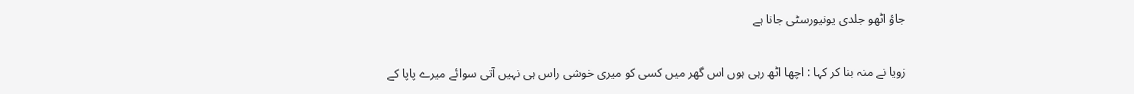جاؤ اٹھو جلدی یونیورسٹی جانا ہے

زویا نے منہ بنا کر کہا : اچھا اٹھ رہی ہوں اس گھر میں کسی کو میری خوشی راس ہی نہیں آتی سوائے میرے پاپا کے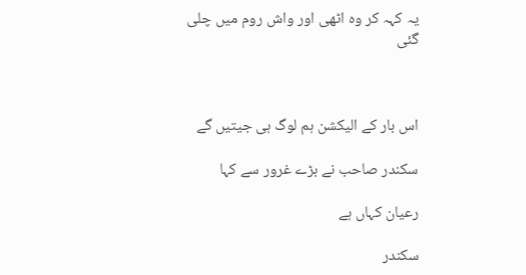یہ کہہ کر وہ اٹھی اور واش روم میں چلی گئی



اس بار کے الیکشن ہم لوگ ہی جیتیں گے

سکندر صاحب نے بڑے غرور سے کہا

رعیان کہاں ہے

سکندر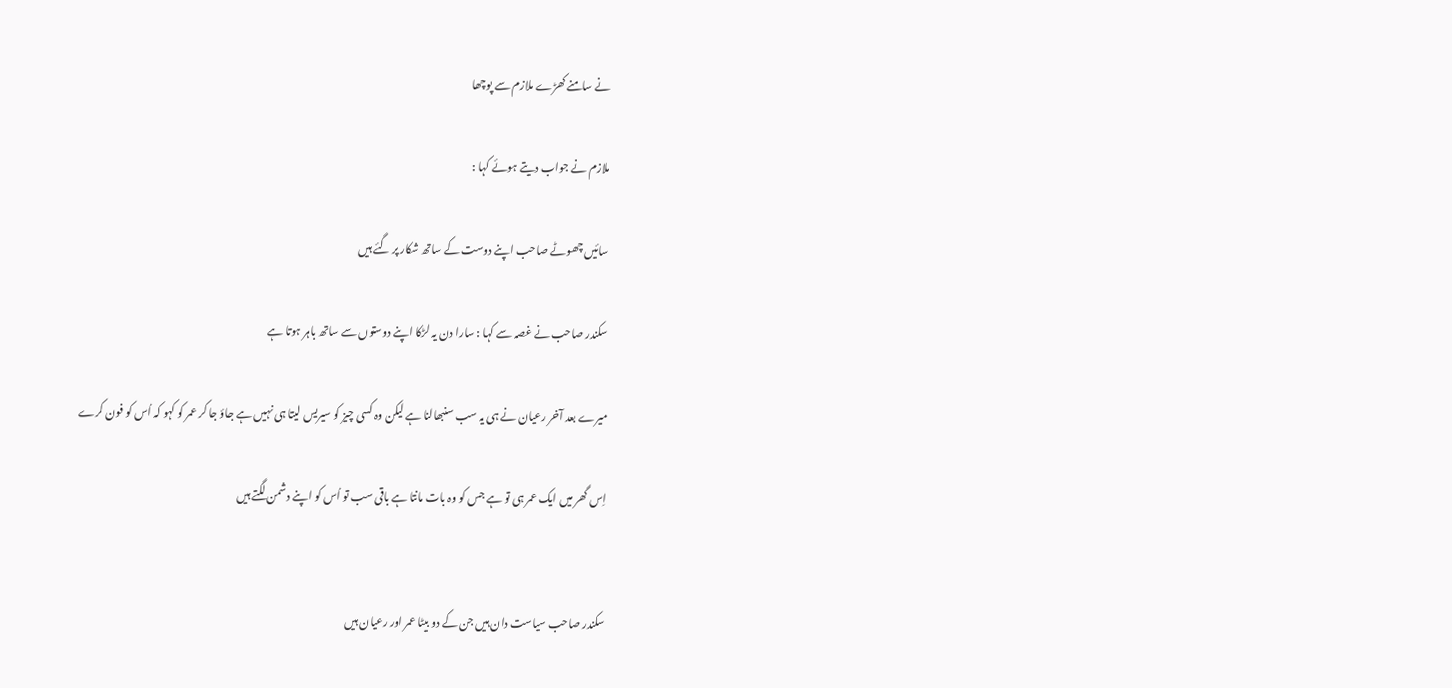نے سامنے کھڑے ملازم سے پوچھا

ملازم نے جواب دیتے ہوئے کہا :

سائیں چھوٹے صاحب اپنے دوست کے ساتھ شکار پر گئے ہیں

سکندر صاحب نے غصہ سے کہا : سارا دن یہ لڑکا اپنے دوستوں سے ساتھ باہر ہوتا ہے

میرے بعد آخر رعیان نے ہی یہ سب سنبھالنا ہے لیکن وہ کسی چیز کو سیریس لیتا ہی نہیں ہے جاؤ جا کر عمر کو کہو کہ اُس کو فون کرے

اِس گھر میں ایک عمر ہی تو ہے جس کو وہ بات مانتا ہے باقی سب تو اُس کو اپنے دشمن لگتے ہیں


سکندر صاحب سیاست دان ہیں جن کے دو بیٹا عمر اور رعیان ہیں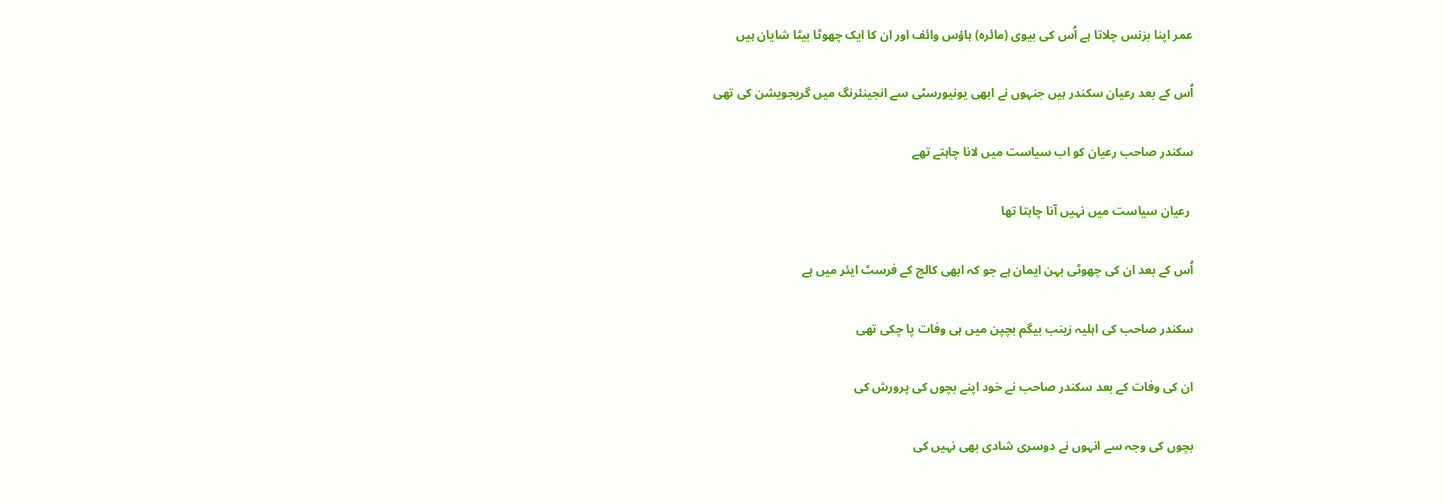عمر اپنا بزنس چلاتا ہے اُس کی بیوی (مائرہ) ہاؤس وائف اور ان کا ایک چھوٹا بیٹا شایان ہیں

اُس کے بعد رعیان سکندر ہیں جنہوں نے ابھی یونیورسٹی سے انجینئرنگ میں گریجویشن کی تھی

سکندر صاحب رعیان کو اب سیاست میں لانا چاہتے تھے

 رعیان سیاست میں نہیں آنا چاہتا تھا

اُس کے بعد ان کی چھوٹی بہن ایمان ہے جو کہ ابھی کالج کے فرسٹ ایئر میں ہے

سکندر صاحب کی اہلیہ زینب بیگم بچپن میں ہی وفات پا چکی تھی

ان کی وفات کے بعد سکندر صاحب نے خود اپنے بچوں کی پرورش کی

بچوں کی وجہ سے انہوں نے دوسری شادی بھی نہیں کی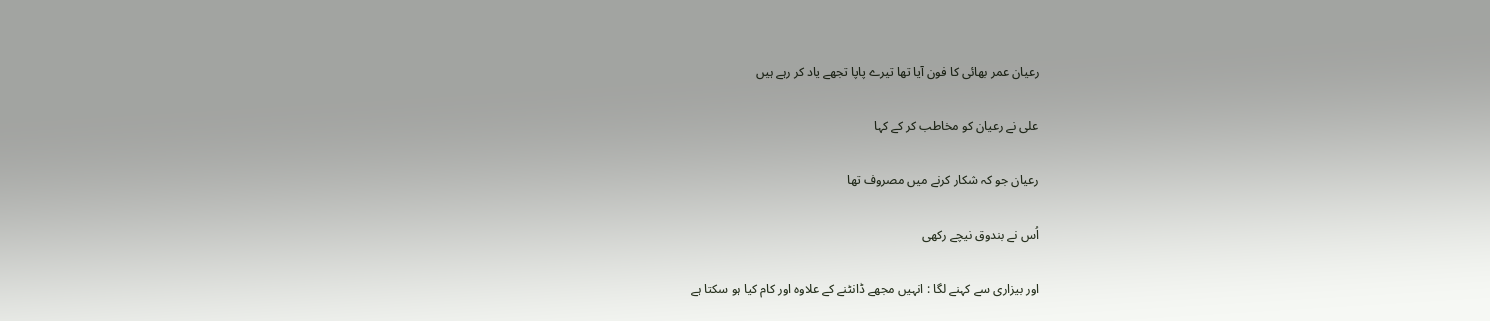رعیان عمر بھائی کا فون آیا تھا تیرے پاپا تجھے یاد کر رہے ہیں

علی نے رعیان کو مخاطب کر کے کہا

رعیان جو کہ شکار کرنے میں مصروف تھا

اُس نے بندوق نیچے رکھی

اور بیزاری سے کہنے لگا : انہیں مجھے ڈانٹنے کے علاوہ اور کام کیا ہو سکتا ہے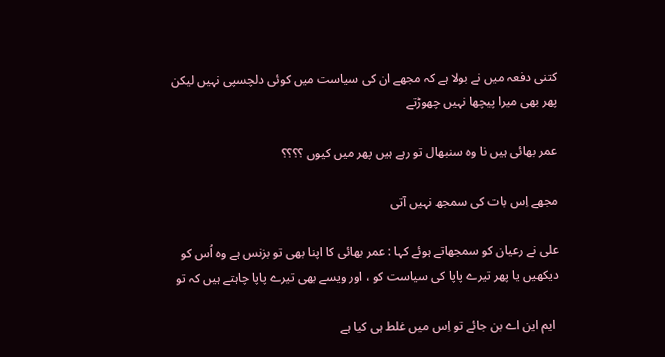کتنی دفعہ میں نے بولا ہے کہ مجھے ان کی سیاست میں کوئی دلچسپی نہیں لیکن پھر بھی میرا پیچھا نہیں چھوڑتے

عمر بھائی ہیں نا وہ سنبھال تو رہے ہیں پھر میں کیوں ؟؟؟؟

مجھے اِس بات کی سمجھ نہیں آتی

علی نے رعیان کو سمجھاتے ہوئے کہا : عمر بھائی کا اپنا بھی تو بزنس ہے وہ اُس کو دیکھیں یا پھر تیرے پاپا کی سیاست کو ، اور ویسے بھی تیرے پاپا چاہتے ہیں کہ تو

 ایم این اے بن جائے تو اِس میں غلط ہی کیا ہے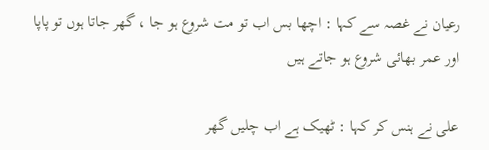رعیان نے غصہ سے کہا : اچھا بس اب تو مت شروع ہو جا ، گھر جاتا ہوں تو پاپا اور عمر بھائی شروع ہو جاتے ہیں

علی نے ہنس کر کہا : ٹھیک ہے اب چلیں گھر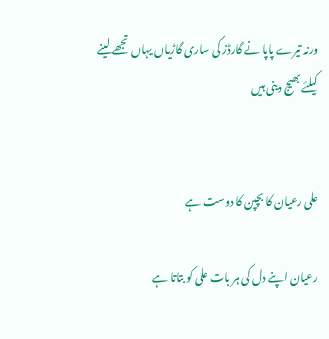ورنہ تیرے پاپا نے گارڈز کی ساری گاڑیاں یہاں تجھے لینے کیلئے بھیج دینی ہیں


علی رعیان کا بچپن کا دوست ہے

رعیان اپنے دل کی ہر بات علی کو بتاتا ہے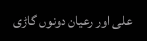علی اور رعیان دونوں گاڑی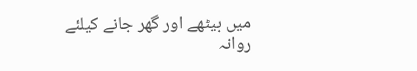میں بیٹھے اور گھر جانے کیلئے روانہ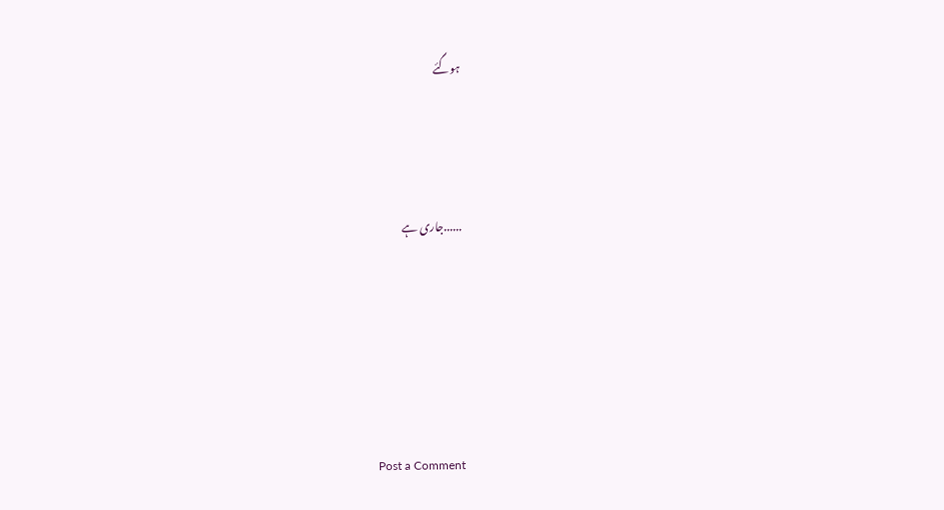ہوگئے



......جاری ہے





Post a Comment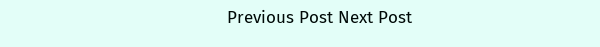Previous Post Next Post